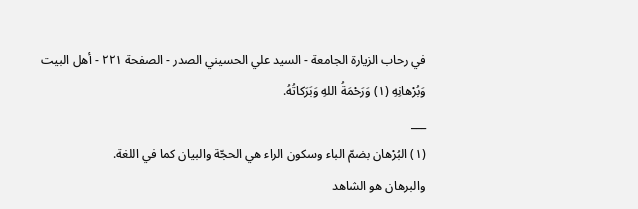في رحاب الزيارة الجامعة - السيد علي الحسيني الصدر - الصفحة ٢٢١ - أهل البيت
وَبُرْهانِهِ (١) وَرَحْمَةُ اللهِ وَبَرَكاتُهُ.
___
(١) البُرْهان بضمّ الباء وسكون الراء هي الحجّة والبيان كما في اللغة.
والبرهان هو الشاهد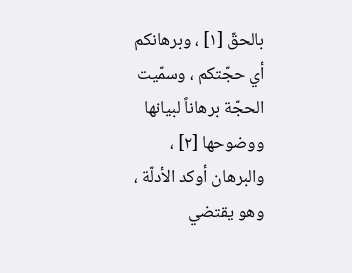بالحقّ [١] ، وبرهانكم أي حجّتكم ، وسمّيت الحجّة برهاناً لبيانها ووضوحها [٢] ، والبرهان أوكد الأدلّة ، وهو يقتضي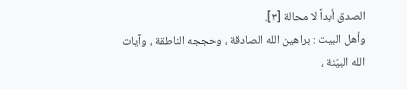الصدق أبداً لا محالة [٣].
وأهل البيت : براهين الله الصادقة ، وحججه الناطقة ، وآيات الله البيّنة ،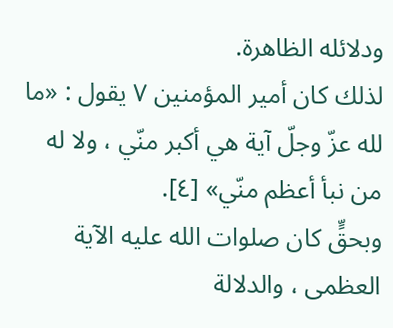ودلائله الظاهرة.
لذلك كان أمير المؤمنين ٧ يقول : «ما لله عزّ وجلّ آية هي أكبر منّي ، ولا له من نبأ أعظم منّي» [٤].
وبحقٍّ كان صلوات الله عليه الآية العظمى ، والدلالة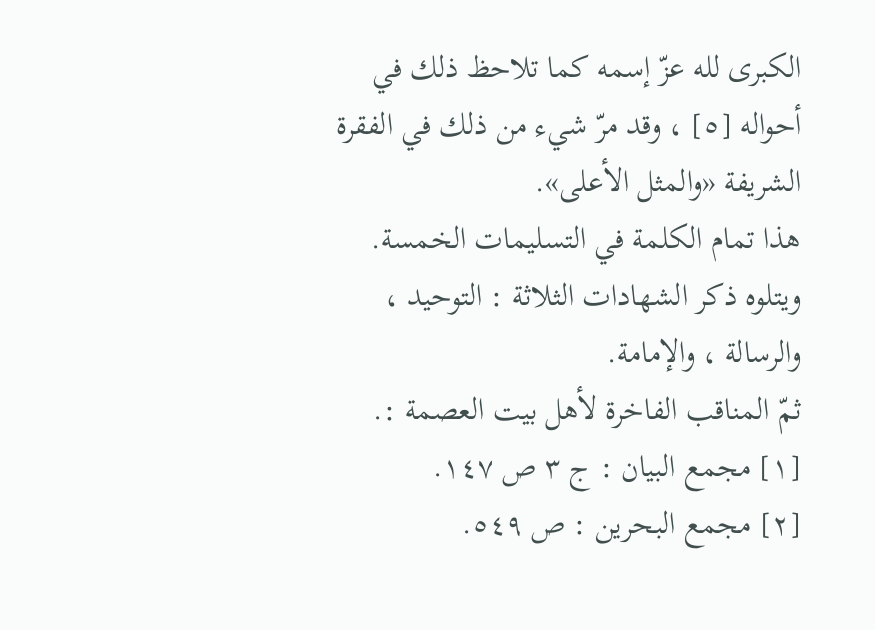الكبرى لله عزّ إسمه كما تلاحظ ذلك في أحواله [٥] ، وقد مرّ شيء من ذلك في الفقرة الشريفة «والمثل الأعلى».
هذا تمام الكلمة في التسليمات الخمسة.
ويتلوه ذكر الشهادات الثلاثة : التوحيد ، والرسالة ، والإمامة.
ثمّ المناقب الفاخرة لأهل بيت العصمة :.
[١] مجمع البيان : ج ٣ ص ١٤٧.
[٢] مجمع البحرين : ص ٥٤٩.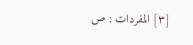[٣] المفردات : ص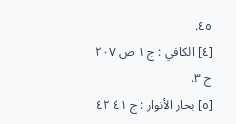٤٥.
[٤] الكافي : ج ١ ص ٢٠٧ ح ٣.
[٥] بحار الأنوار : ج ٤١ ٤٢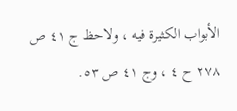الأبواب الكثيرة فيه ، ولاحظ ج ٤١ ص ٢٧٨ ح ٤ ، وج ٤١ ص ٥٣.